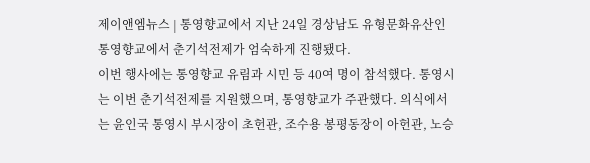제이앤엠뉴스 | 통영향교에서 지난 24일 경상남도 유형문화유산인 통영향교에서 춘기석전제가 엄숙하게 진행됐다.
이번 행사에는 통영향교 유림과 시민 등 40여 명이 참석했다. 통영시는 이번 춘기석전제를 지원했으며, 통영향교가 주관했다. 의식에서는 윤인국 통영시 부시장이 초헌관, 조수용 봉평동장이 아헌관, 노승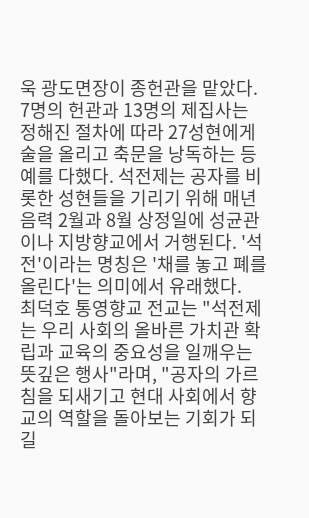욱 광도면장이 종헌관을 맡았다.
7명의 헌관과 13명의 제집사는 정해진 절차에 따라 27성현에게 술을 올리고 축문을 낭독하는 등 예를 다했다. 석전제는 공자를 비롯한 성현들을 기리기 위해 매년 음력 2월과 8월 상정일에 성균관이나 지방향교에서 거행된다. '석전'이라는 명칭은 '채를 놓고 폐를 올린다'는 의미에서 유래했다.
최덕호 통영향교 전교는 "석전제는 우리 사회의 올바른 가치관 확립과 교육의 중요성을 일깨우는 뜻깊은 행사"라며, "공자의 가르침을 되새기고 현대 사회에서 향교의 역할을 돌아보는 기회가 되길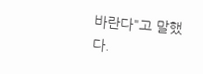바란다"고 말했다.